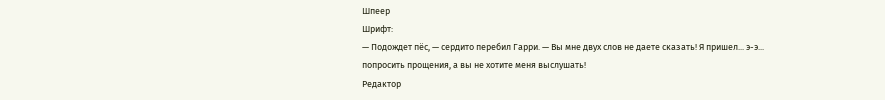Шпеер
Шрифт:
— Подождет пёс, — сердито перебил Гарри. — Вы мне двух слов не даете сказать! Я пришел... э-э... попросить прощения, а вы не хотите меня выслушать!
Редактор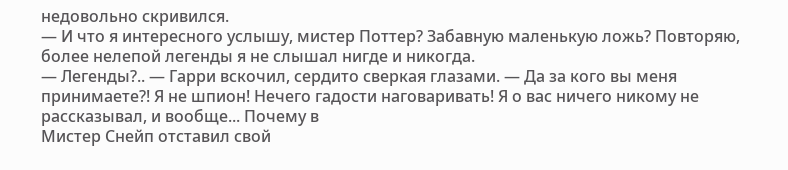недовольно скривился.
— И что я интересного услышу, мистер Поттер? Забавную маленькую ложь? Повторяю, более нелепой легенды я не слышал нигде и никогда.
— Легенды?.. — Гарри вскочил, сердито сверкая глазами. — Да за кого вы меня принимаете?! Я не шпион! Нечего гадости наговаривать! Я о вас ничего никому не рассказывал, и вообще... Почему в
Мистер Снейп отставил свой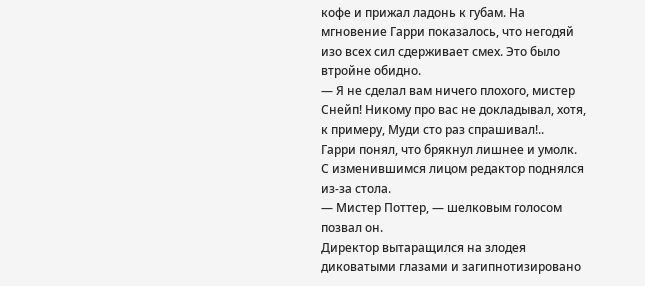кофе и прижал ладонь к губам. На мгновение Гарри показалось, что негодяй изо всех сил сдерживает смех. Это было втройне обидно.
— Я не сделал вам ничего плохого, мистер Снейп! Никому про вас не докладывал, хотя, к примеру, Муди сто раз спрашивал!..
Гарри понял, что брякнул лишнее и умолк.
С изменившимся лицом редактор поднялся из-за стола.
— Мистер Поттер, — шелковым голосом позвал он.
Директор вытаращился на злодея диковатыми глазами и загипнотизировано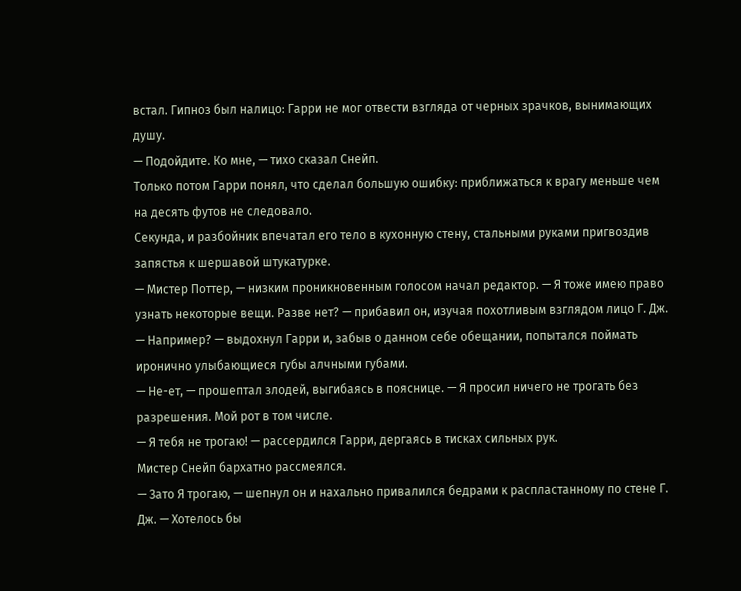встал. Гипноз был налицо: Гарри не мог отвести взгляда от черных зрачков, вынимающих душу.
— Подойдите. Ко мне, — тихо сказал Снейп.
Только потом Гарри понял, что сделал большую ошибку: приближаться к врагу меньше чем на десять футов не следовало.
Секунда, и разбойник впечатал его тело в кухонную стену, стальными руками пригвоздив запястья к шершавой штукатурке.
— Мистер Поттер, — низким проникновенным голосом начал редактор. — Я тоже имею право узнать некоторые вещи. Разве нет? — прибавил он, изучая похотливым взглядом лицо Г. Дж.
— Например? — выдохнул Гарри и, забыв о данном себе обещании, попытался поймать иронично улыбающиеся губы алчными губами.
— Не-ет, — прошептал злодей, выгибаясь в пояснице. — Я просил ничего не трогать без разрешения. Мой рот в том числе.
— Я тебя не трогаю! — рассердился Гарри, дергаясь в тисках сильных рук.
Мистер Снейп бархатно рассмеялся.
— Зато Я трогаю, — шепнул он и нахально привалился бедрами к распластанному по стене Г. Дж. — Хотелось бы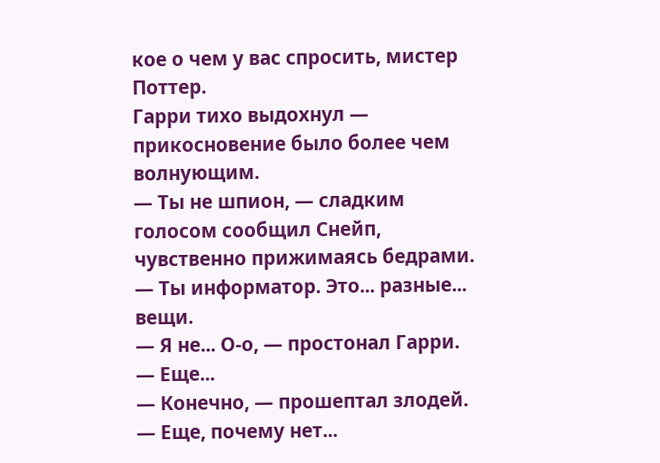кое о чем у вас спросить, мистер Поттер.
Гарри тихо выдохнул — прикосновение было более чем волнующим.
— Ты не шпион, — сладким голосом сообщил Снейп, чувственно прижимаясь бедрами. — Ты информатор. Это... разные... вещи.
— Я не... О-о, — простонал Гарри. — Еще...
— Конечно, — прошептал злодей. — Еще, почему нет...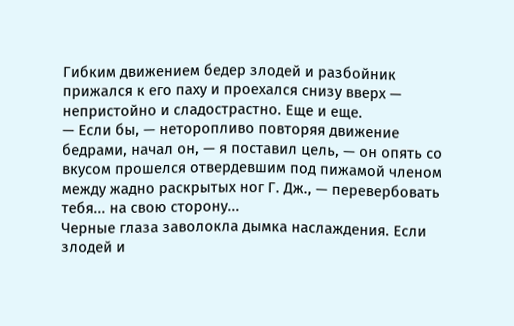Гибким движением бедер злодей и разбойник прижался к его паху и проехался снизу вверх — непристойно и сладострастно. Еще и еще.
— Если бы, — неторопливо повторяя движение бедрами, начал он, — я поставил цель, — он опять со вкусом прошелся отвердевшим под пижамой членом между жадно раскрытых ног Г. Дж., — перевербовать тебя... на свою сторону...
Черные глаза заволокла дымка наслаждения. Если злодей и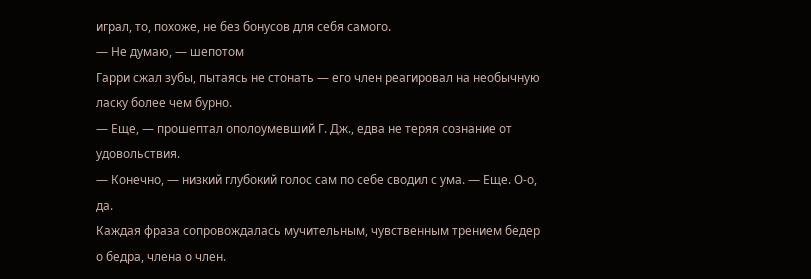играл, то, похоже, не без бонусов для себя самого.
— Не думаю, — шепотом
Гарри сжал зубы, пытаясь не стонать — его член реагировал на необычную ласку более чем бурно.
— Еще, — прошептал ополоумевший Г. Дж., едва не теряя сознание от удовольствия.
— Конечно, — низкий глубокий голос сам по себе сводил с ума. — Еще. О-о, да.
Каждая фраза сопровождалась мучительным, чувственным трением бедер о бедра, члена о член.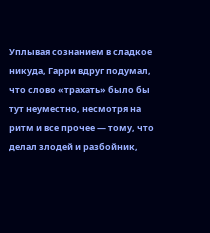Уплывая сознанием в сладкое никуда, Гарри вдруг подумал, что слово «трахать» было бы тут неуместно, несмотря на ритм и все прочее — тому, что делал злодей и разбойник,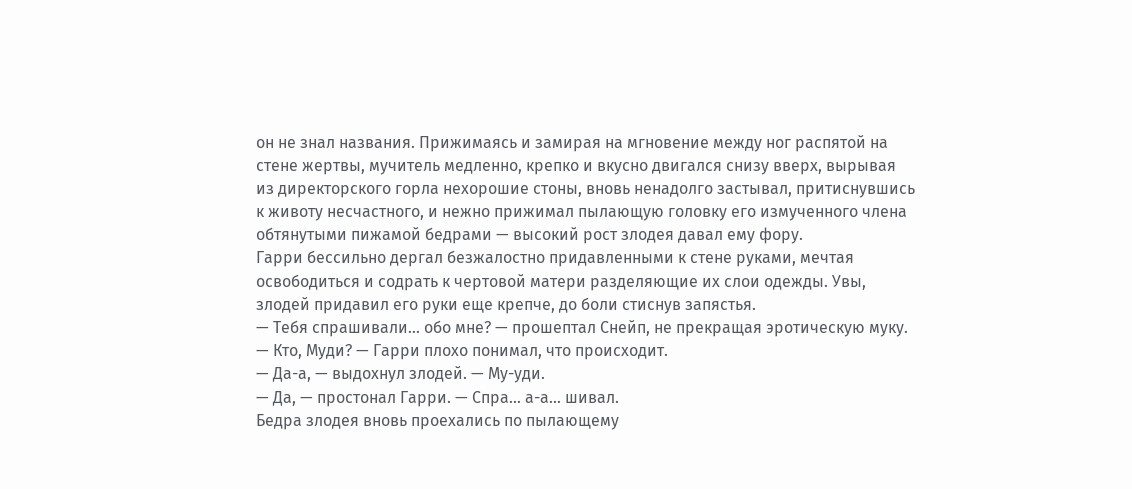он не знал названия. Прижимаясь и замирая на мгновение между ног распятой на стене жертвы, мучитель медленно, крепко и вкусно двигался снизу вверх, вырывая из директорского горла нехорошие стоны, вновь ненадолго застывал, притиснувшись к животу несчастного, и нежно прижимал пылающую головку его измученного члена обтянутыми пижамой бедрами — высокий рост злодея давал ему фору.
Гарри бессильно дергал безжалостно придавленными к стене руками, мечтая освободиться и содрать к чертовой матери разделяющие их слои одежды. Увы, злодей придавил его руки еще крепче, до боли стиснув запястья.
— Тебя спрашивали... обо мне? — прошептал Снейп, не прекращая эротическую муку.
— Кто, Муди? — Гарри плохо понимал, что происходит.
— Да-а, — выдохнул злодей. — Му-уди.
— Да, — простонал Гарри. — Спра... а-а... шивал.
Бедра злодея вновь проехались по пылающему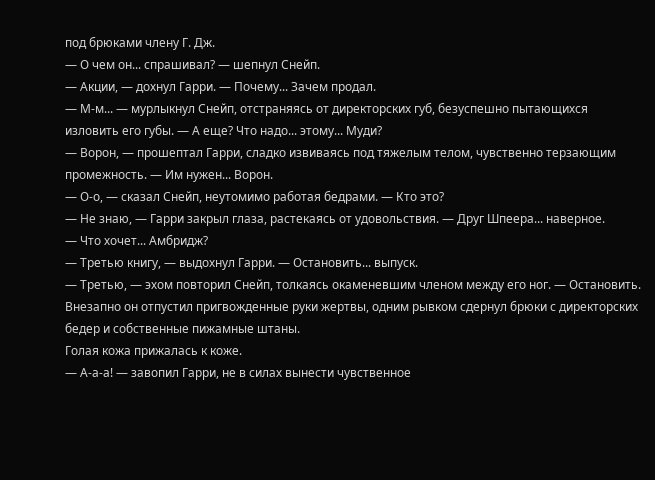под брюками члену Г. Дж.
— О чем он... спрашивал? — шепнул Снейп.
— Акции, — дохнул Гарри. — Почему... Зачем продал.
— М-м... — мурлыкнул Снейп, отстраняясь от директорских губ, безуспешно пытающихся изловить его губы. — А еще? Что надо... этому... Муди?
— Ворон, — прошептал Гарри, сладко извиваясь под тяжелым телом, чувственно терзающим промежность. — Им нужен... Ворон.
— О-о, — сказал Снейп, неутомимо работая бедрами. — Кто это?
— Не знаю, — Гарри закрыл глаза, растекаясь от удовольствия. — Друг Шпеера... наверное.
— Что хочет... Амбридж?
— Третью книгу, — выдохнул Гарри. — Остановить... выпуск.
— Третью, — эхом повторил Снейп, толкаясь окаменевшим членом между его ног. — Остановить.
Внезапно он отпустил пригвожденные руки жертвы, одним рывком сдернул брюки с директорских бедер и собственные пижамные штаны.
Голая кожа прижалась к коже.
— А-а-а! — завопил Гарри, не в силах вынести чувственное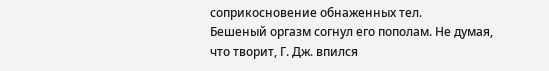соприкосновение обнаженных тел.
Бешеный оргазм согнул его пополам. Не думая, что творит, Г. Дж. впился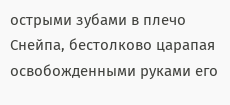острыми зубами в плечо Снейпа, бестолково царапая освобожденными руками его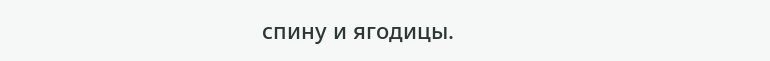спину и ягодицы.